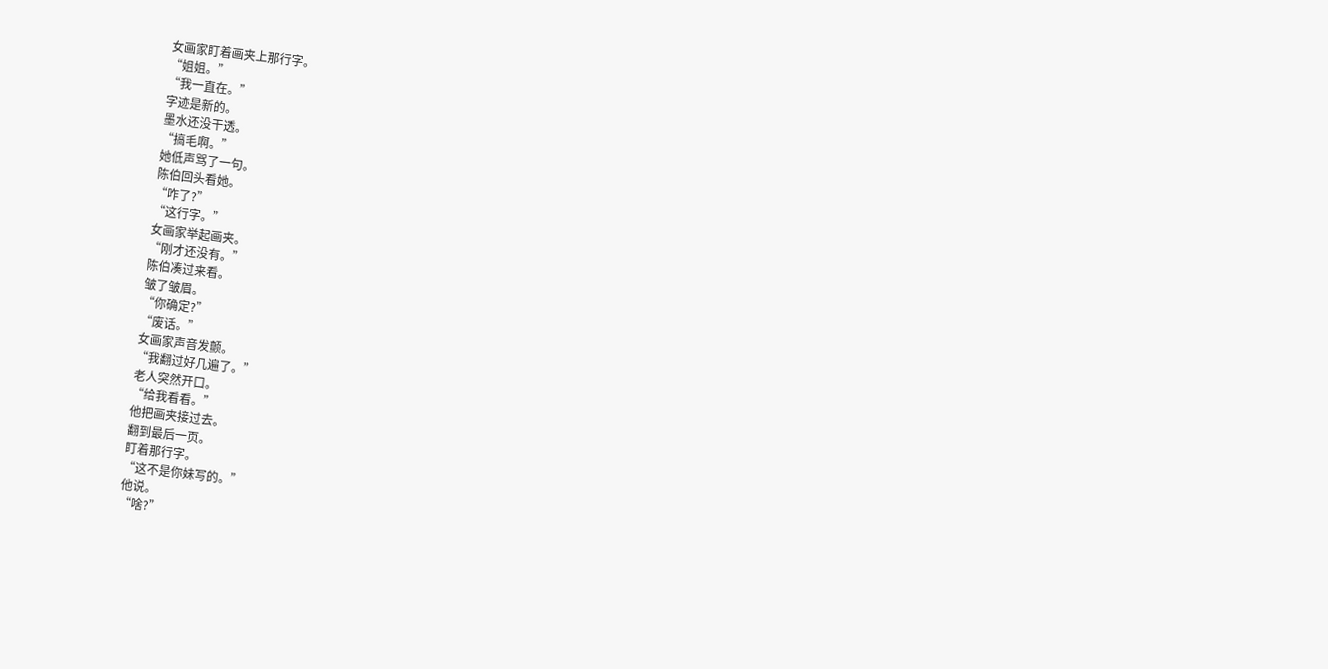女画家盯着画夹上那行字。
“姐姐。”
“我一直在。”
字迹是新的。
墨水还没干透。
“搞毛啊。”
她低声骂了一句。
陈伯回头看她。
“咋了?”
“这行字。”
女画家举起画夹。
“刚才还没有。”
陈伯凑过来看。
皱了皱眉。
“你确定?”
“废话。”
女画家声音发颤。
“我翻过好几遍了。”
老人突然开口。
“给我看看。”
他把画夹接过去。
翻到最后一页。
盯着那行字。
“这不是你妹写的。”
他说。
“啥?”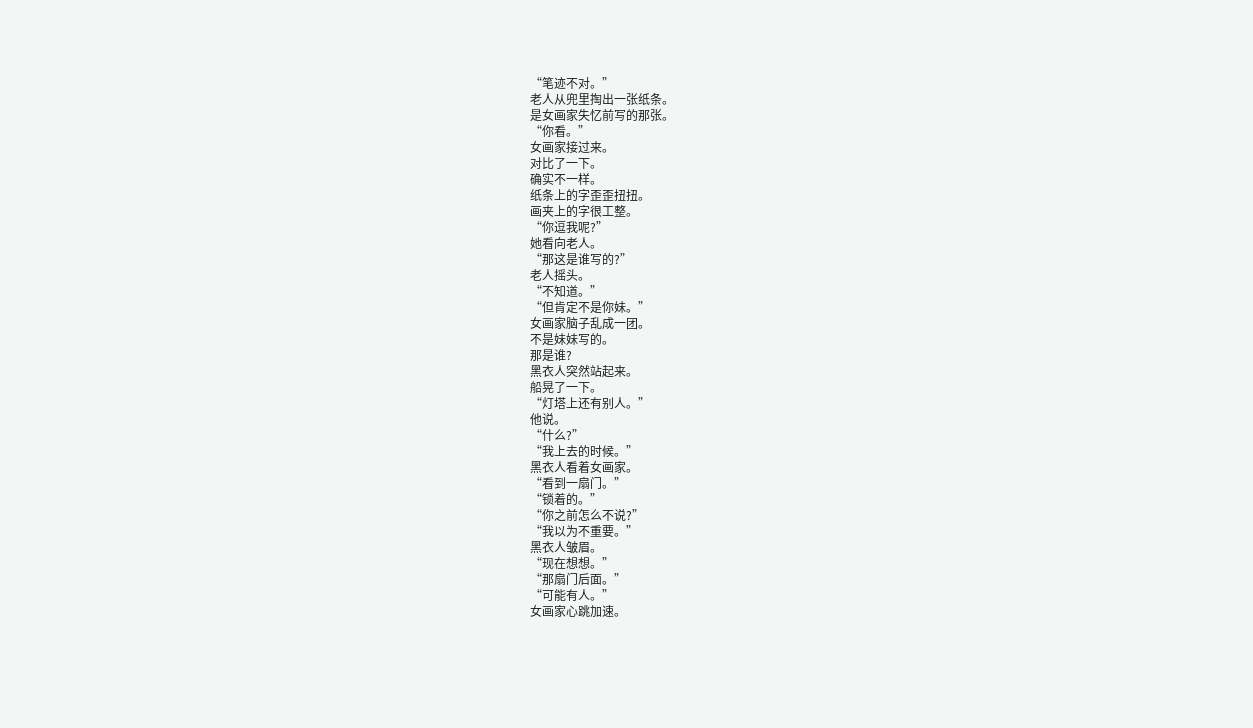“笔迹不对。”
老人从兜里掏出一张纸条。
是女画家失忆前写的那张。
“你看。”
女画家接过来。
对比了一下。
确实不一样。
纸条上的字歪歪扭扭。
画夹上的字很工整。
“你逗我呢?”
她看向老人。
“那这是谁写的?”
老人摇头。
“不知道。”
“但肯定不是你妹。”
女画家脑子乱成一团。
不是妹妹写的。
那是谁?
黑衣人突然站起来。
船晃了一下。
“灯塔上还有别人。”
他说。
“什么?”
“我上去的时候。”
黑衣人看着女画家。
“看到一扇门。”
“锁着的。”
“你之前怎么不说?”
“我以为不重要。”
黑衣人皱眉。
“现在想想。”
“那扇门后面。”
“可能有人。”
女画家心跳加速。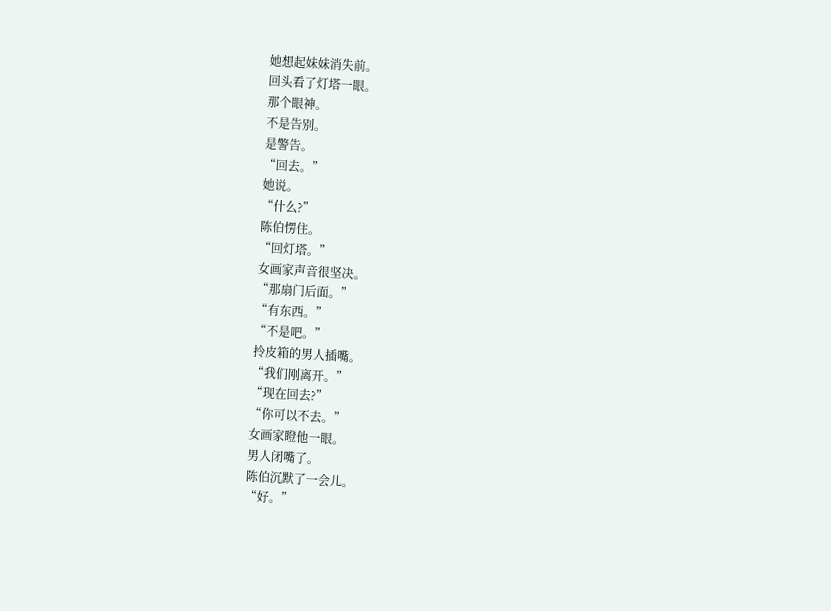她想起妹妹消失前。
回头看了灯塔一眼。
那个眼神。
不是告别。
是警告。
“回去。”
她说。
“什么?”
陈伯愣住。
“回灯塔。”
女画家声音很坚决。
“那扇门后面。”
“有东西。”
“不是吧。”
拎皮箱的男人插嘴。
“我们刚离开。”
“现在回去?”
“你可以不去。”
女画家瞪他一眼。
男人闭嘴了。
陈伯沉默了一会儿。
“好。”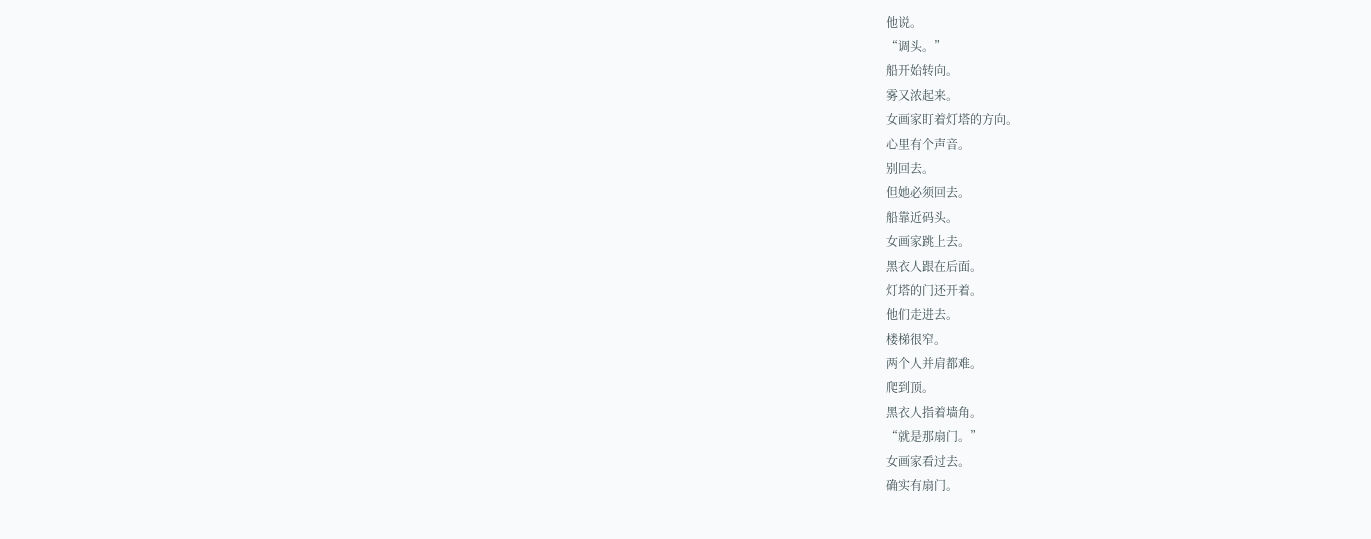他说。
“调头。”
船开始转向。
雾又浓起来。
女画家盯着灯塔的方向。
心里有个声音。
别回去。
但她必须回去。
船靠近码头。
女画家跳上去。
黑衣人跟在后面。
灯塔的门还开着。
他们走进去。
楼梯很窄。
两个人并肩都难。
爬到顶。
黑衣人指着墙角。
“就是那扇门。”
女画家看过去。
确实有扇门。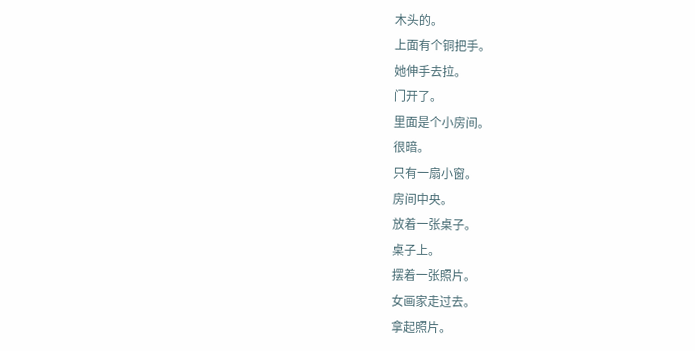木头的。
上面有个铜把手。
她伸手去拉。
门开了。
里面是个小房间。
很暗。
只有一扇小窗。
房间中央。
放着一张桌子。
桌子上。
摆着一张照片。
女画家走过去。
拿起照片。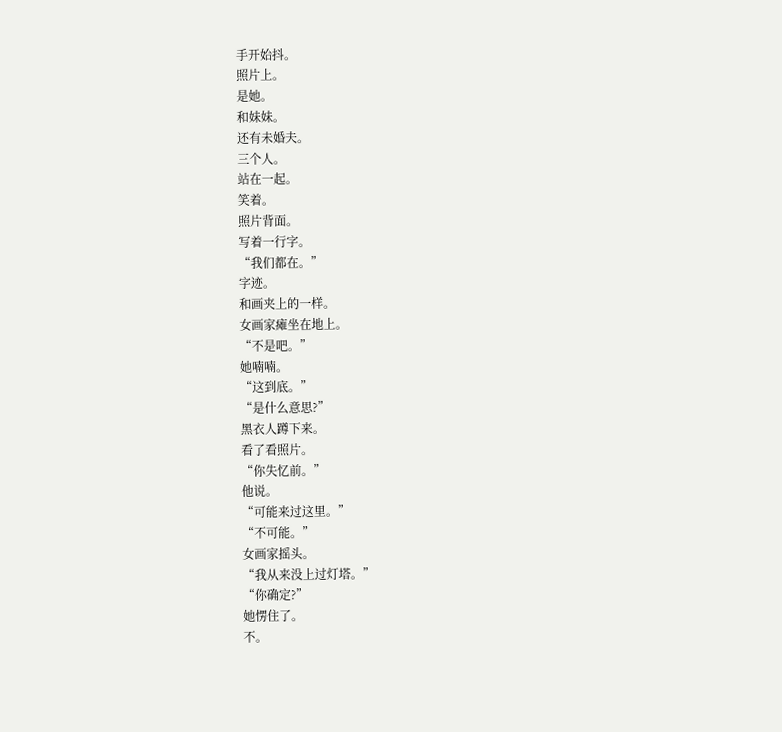手开始抖。
照片上。
是她。
和妹妹。
还有未婚夫。
三个人。
站在一起。
笑着。
照片背面。
写着一行字。
“我们都在。”
字迹。
和画夹上的一样。
女画家瘫坐在地上。
“不是吧。”
她喃喃。
“这到底。”
“是什么意思?”
黑衣人蹲下来。
看了看照片。
“你失忆前。”
他说。
“可能来过这里。”
“不可能。”
女画家摇头。
“我从来没上过灯塔。”
“你确定?”
她愣住了。
不。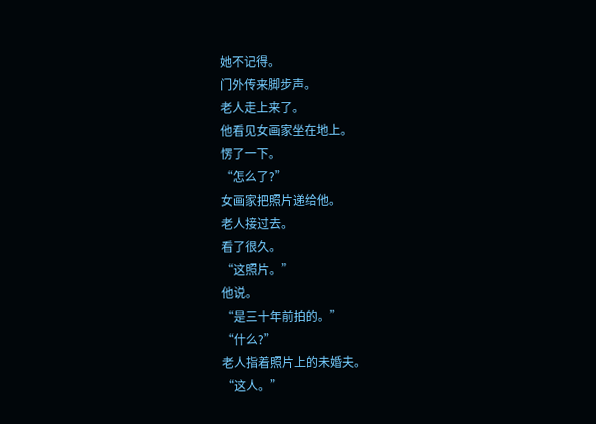她不记得。
门外传来脚步声。
老人走上来了。
他看见女画家坐在地上。
愣了一下。
“怎么了?”
女画家把照片递给他。
老人接过去。
看了很久。
“这照片。”
他说。
“是三十年前拍的。”
“什么?”
老人指着照片上的未婚夫。
“这人。”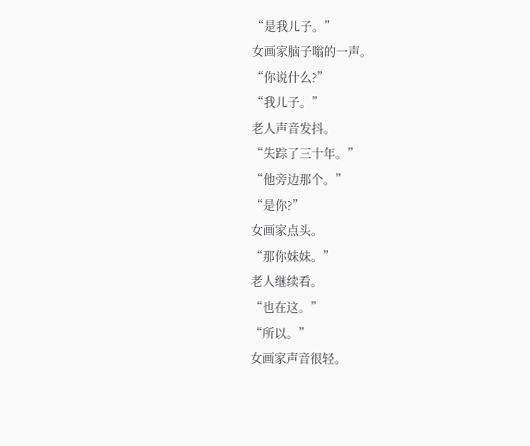“是我儿子。”
女画家脑子嗡的一声。
“你说什么?”
“我儿子。”
老人声音发抖。
“失踪了三十年。”
“他旁边那个。”
“是你?”
女画家点头。
“那你妹妹。”
老人继续看。
“也在这。”
“所以。”
女画家声音很轻。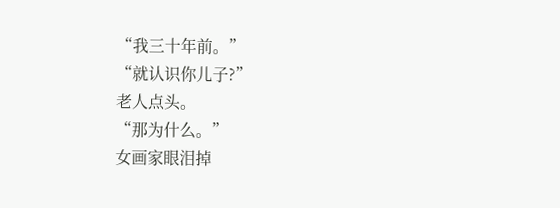“我三十年前。”
“就认识你儿子?”
老人点头。
“那为什么。”
女画家眼泪掉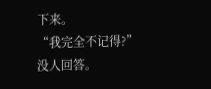下来。
“我完全不记得?”
没人回答。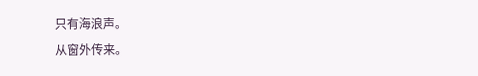只有海浪声。
从窗外传来。